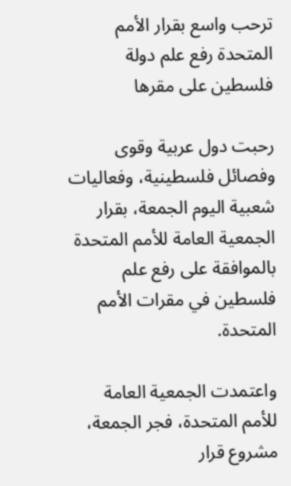ترحب واسع بقرار الأمم المتحدة رفع علم دولة فلسطين على مقرها

رحبت دول عربية وقوى وفصائل فلسطينية، وفعاليات شعبية اليوم الجمعة، بقرار الجمعية العامة للأمم المتحدة بالموافقة على رفع علم فلسطين في مقرات الأمم المتحدة.

واعتمدت الجمعية العامة للأمم المتحدة، فجر الجمعة، مشروع قرار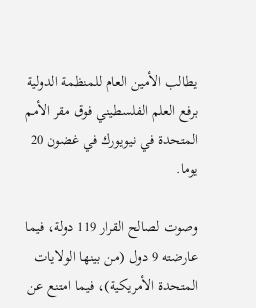يطالب الأمين العام للمنظمة الدولية برفع العلم الفلسطيني فوق مقر الأمم المتحدة في نيويورك في غضون 20 يوما.

وصوت لصالح القرار 119 دولة، فيما عارضته 9 دول (من بينها الولايات المتحدة الأمريكية)، فيما امتنع عن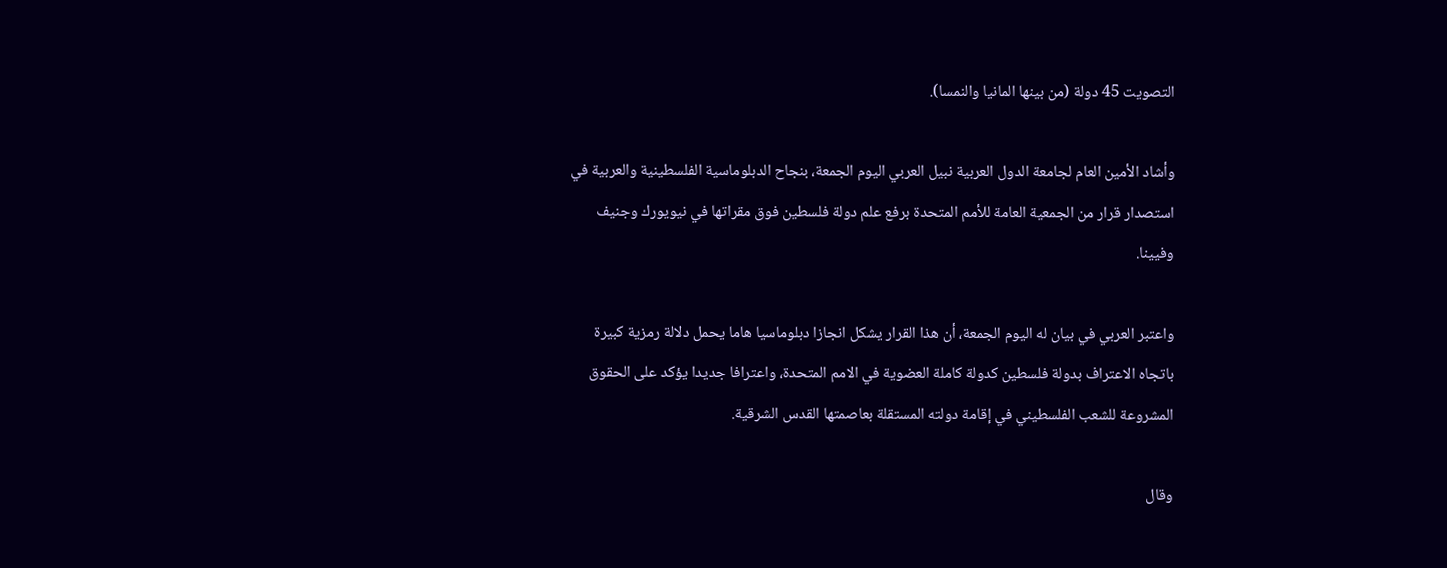التصويت 45 دولة (من بينها المانيا والنمسا).

وأشاد الأمين العام لجامعة الدول العربية نبيل العربي اليوم الجمعة، بنجاح الدبلوماسية الفلسطينية والعربية في استصدار قرار من الجمعية العامة للأمم المتحدة برفع علم دولة فلسطين فوق مقراتها في نيويورك وجنيف وفيينا.

واعتبر العربي في بيان له اليوم الجمعة، أن هذا القرار يشكل انجازا دبلوماسيا هاما يحمل دلالة رمزية كبيرة باتجاه الاعتراف بدولة فلسطين كدولة كاملة العضوية في الامم المتحدة، واعترافا جديدا يؤكد على الحقوق المشروعة للشعب الفلسطيني في إقامة دولته المستقلة بعاصمتها القدس الشرقية.

وقال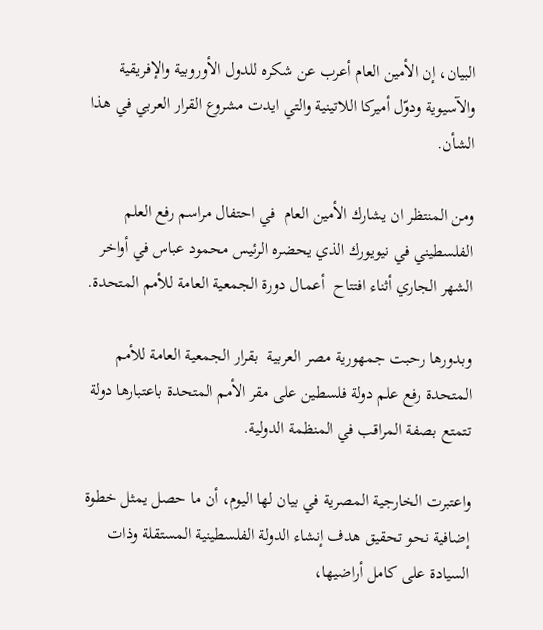البيان، إن الأمين العام أعرب عن شكره للدول الأوروبية والإفريقية والآسيوية ودوّل أميركا اللاتينية والتي ايدت مشروع القرار العربي في هذا الشأن.

ومن المنتظر ان يشارك الأمين العام  في احتفال مراسم رفع العلم الفلسطيني في نيويورك الذي يحضره الرئيس محمود عباس في أواخر الشهر الجاري أثناء افتتاح  أعمال دورة الجمعية العامة للأمم المتحدة.

وبدورها رحبت جمهورية مصر العربية  بقرار الجمعية العامة للأمم المتحدة رفع علم دولة فلسطين على مقر الأمم المتحدة باعتبارها دولة تتمتع بصفة المراقب في المنظمة الدولية.

واعتبرت الخارجية المصرية في بيان لها اليوم، أن ما حصل يمثل خطوة إضافية نحو تحقيق هدف إنشاء الدولة الفلسطينية المستقلة وذات السيادة على كامل أراضيها،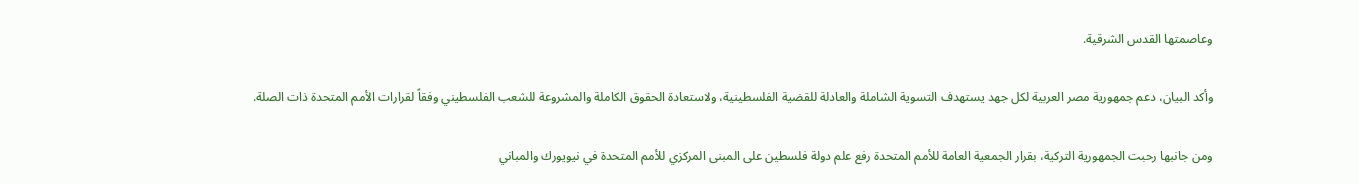وعاصمتها القدس الشرقية.

وأكد البيان، دعم جمهورية مصر العربية لكل جهد يستهدف التسوية الشاملة والعادلة للقضية الفلسطينية، ولاستعادة الحقوق الكاملة والمشروعة للشعب الفلسطيني وفقاً لقرارات الأمم المتحدة ذات الصلة.

ومن جانبها رحبت الجمهورية التركية، بقرار الجمعية العامة للأمم المتحدة رفع علم دولة فلسطين على المبنى المركزي للأمم المتحدة في نيويورك والمباني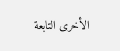الأخرى التابعة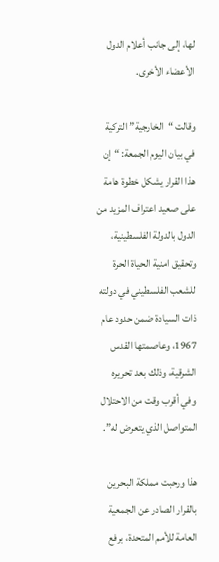لها، إلى جانب أعلام الدول الأعضاء الأخرى.

وقالت “الخارجية” التركية في بيان اليوم الجمعة: “إن هذا القرار يشكل خطوة هامة على صعيد اعتراف المزيد من الدول بالدولة الفلسطينية، وتحقيق امنية الحياة الحرة للشعب الفلسطيني في دولته ذات السيادة ضمن حدود عام 1967، وعاصمتها القدس الشرقية، وذلك بعد تحريره وفي أقرب وقت من الاحتلال المتواصل الذي يتعرض له”.

هذا ورحبت مملكة البحرين بالقرار الصادر عن الجمعية العامة للأمم المتحدة، برفع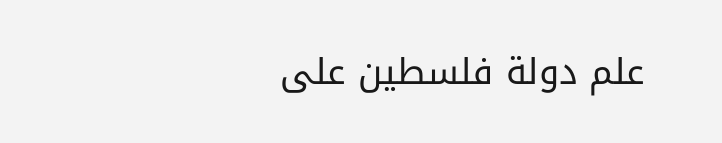علم دولة فلسطين على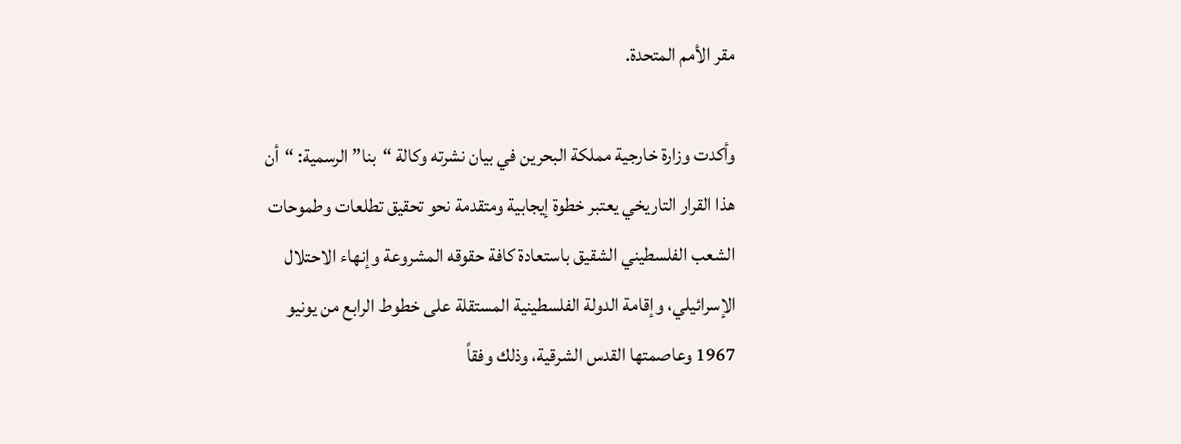مقر الأمم المتحدة.

وأكدت وزارة خارجية مملكة البحرين في بيان نشرته وكالة “بنا” الرسمية: “أن هذا القرار التاريخي يعتبر خطوة إيجابية ومتقدمة نحو تحقيق تطلعات وطموحات الشعب الفلسطيني الشقيق باستعادة كافة حقوقه المشروعة وإنهاء الاحتلال الإسرائيلي، وإقامة الدولة الفلسطينية المستقلة على خطوط الرابع من يونيو 1967 وعاصمتها القدس الشرقية، وذلك وفقاً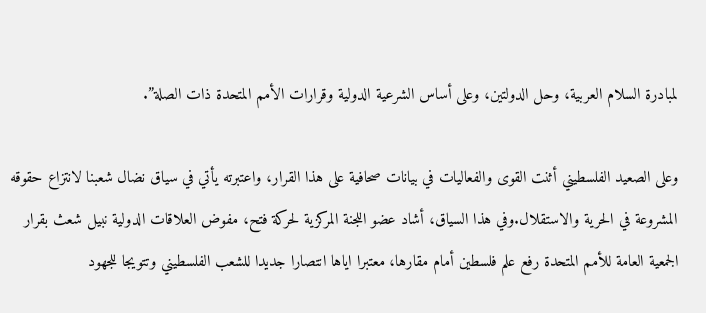لمبادرة السلام العربية، وحل الدولتين، وعلى أساس الشرعية الدولية وقرارات الأمم المتحدة ذات الصلة”.

وعلى الصعيد الفلسطيني أثنت القوى والفعاليات في بيانات صحافية على هذا القرار، واعتبرته يأتي في سياق نضال شعبنا لانتزاع حقوقه المشروعة في الحرية والاستقلال.وفي هذا السياق، أشاد عضو اللجنة المركزية لحركة فتح، مفوض العلاقات الدولية نبيل شعث بقرار الجمعية العامة للأمم المتحدة رفع علم فلسطين أمام مقارها، معتبرا اياها انتصارا جديدا للشعب الفلسطيني وتتويجا للجهود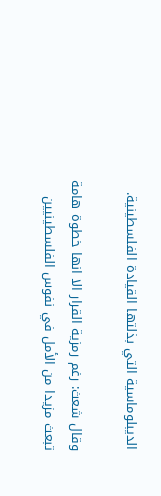الديبلوماسية التي بذلتها القيادة الفلسطينية.

وقال شعث: رغم رمزية القرار الا انها خطوة هامة تبعث مزيدا من الأمل في نفوس الفلسطينيين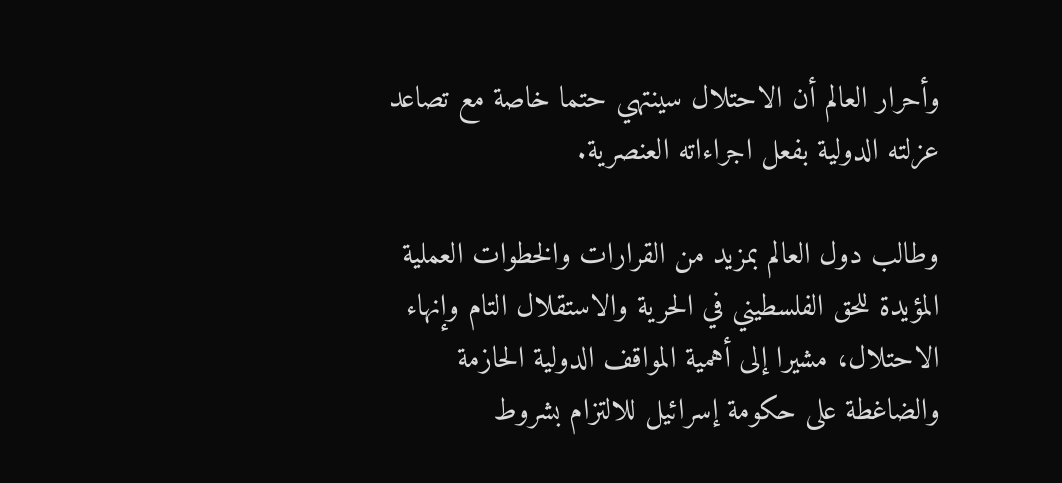وأحرار العالم أن الاحتلال سينتهي حتما خاصة مع تصاعد عزلته الدولية بفعل اجراءاته العنصرية.

وطالب دول العالم بمزيد من القرارات والخطوات العملية المؤيدة للحق الفلسطيني في الحرية والاستقلال التام وإنهاء الاحتلال، مشيرا إلى أهمية المواقف الدولية الحازمة والضاغطة على حكومة إسرائيل للالتزام بشروط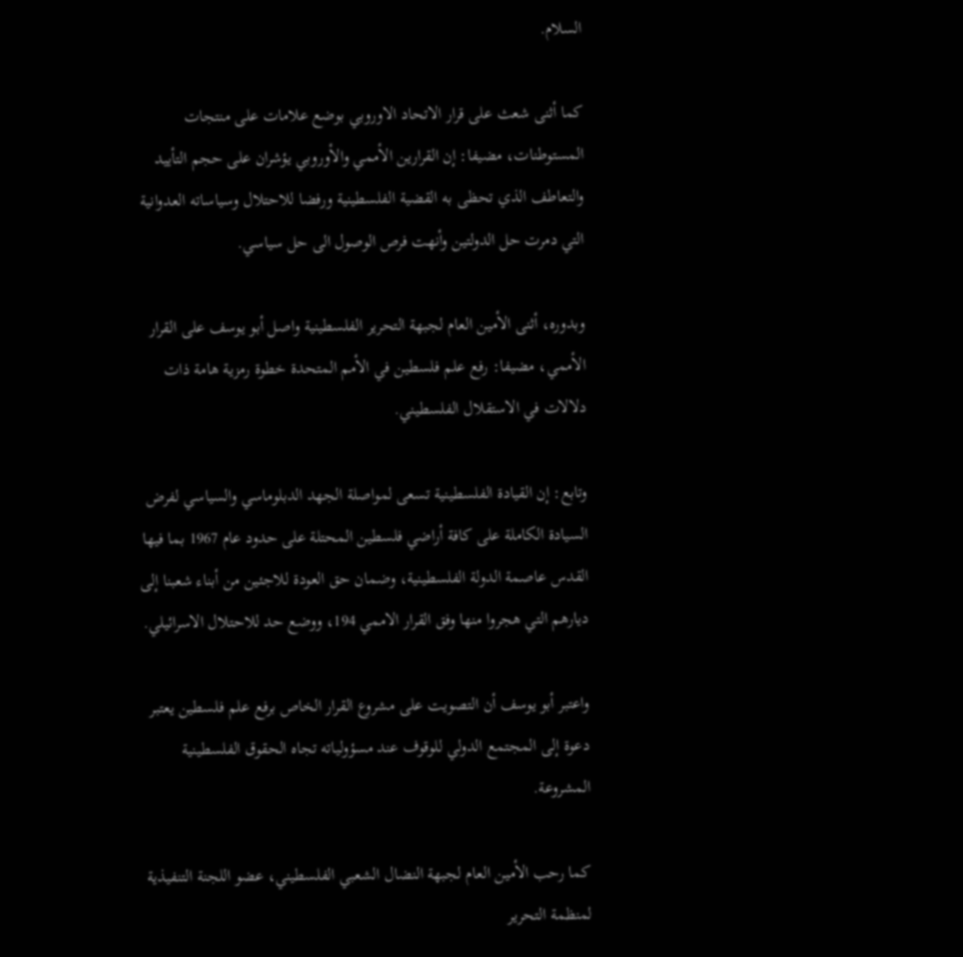السلام.

كما أثنى شعث على قرار الاتحاد الاوروبي بوضع علامات على منتجات المستوطنات، مضيفا: إن القرارين الأممي والأوروبي يؤشران على حجم التأييد والتعاطف الذي تحظى به القضية الفلسطينية ورفضا للاحتلال وسياساته العدوانية التي دمرت حل الدولتين وأنهت فرص الوصول الى حل سياسي.

وبدوره، أثنى الأمين العام لجبهة التحرير الفلسطينية واصل أبو يوسف على القرار الأممي، مضيفا: رفع علم فلسطين في الأمم المتحدة خطوة رمزية هامة ذات دلالات في الاستقلال الفلسطيني.

وتابع: إن القيادة الفلسطينية تسعى لمواصلة الجهد الدبلوماسي والسياسي لفرض السيادة الكاملة على كافة أراضي فلسطين المحتلة على حدود عام 1967 بما فيها القدس عاصمة الدولة الفلسطينية، وضمان حق العودة للاجئين من أبناء شعبنا إلى ديارهم التي هجروا منها وفق القرار الاممي 194، ووضع حد للاحتلال الاسرائيلي.

واعتبر أبو يوسف أن التصويت على مشروع القرار الخاص برفع علم فلسطين يعتبر دعوة إلى المجتمع الدولي للوقوف عند مسؤولياته تجاه الحقوق الفلسطينية المشروعة.

كما رحب الأمين العام لجبهة النضال الشعبي الفلسطيني، عضو اللجنة التنفيذية لمنظمة التحرير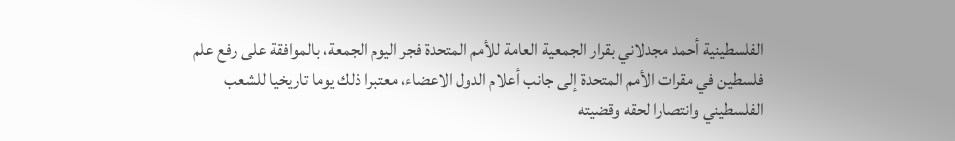الفلسطينية أحمد مجدلاني بقرار الجمعية العامة للأمم المتحدة فجر اليوم الجمعة، بالموافقة على رفع علم فلسطين في مقرات الأمم المتحدة إلى جانب أعلام الدول الاعضاء، معتبرا ذلك يوما تاريخيا للشعب الفلسطيني وانتصارا لحقه وقضيته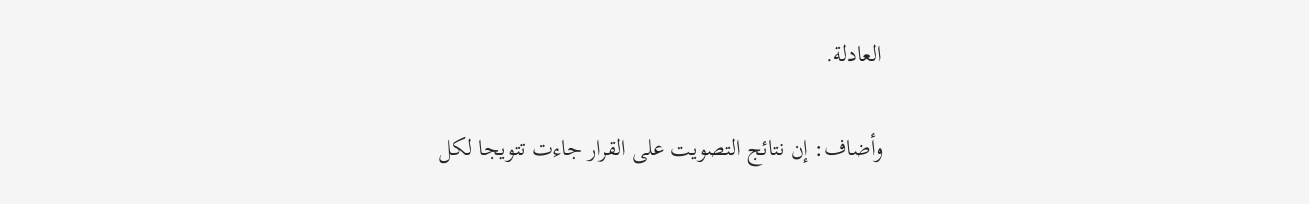العادلة.

وأضاف: إن نتائج التصويت على القرار جاءت تتويجا لكل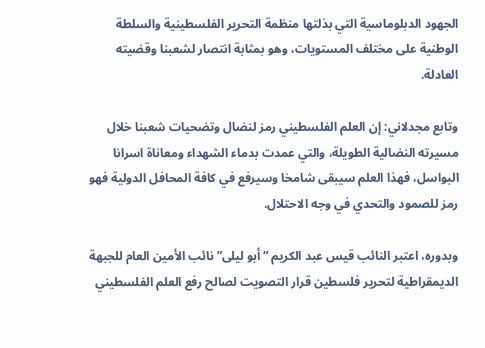الجهود الدبلوماسية التي بذلتها منظمة التحرير الفلسطينية والسلطة الوطنية على مختلف المستويات، وهو بمثابة انتصار لشعبنا وقضيته العادلة.

وتابع مجدلاني: إن العلم الفلسطيني رمز لنضال وتضحيات شعبنا خلال مسيرته النضالية الطويلة، والتي عمدت بدماء الشهداء ومعاناة اسرانا البواسل، فهذا العلم سيبقى شامخا وسيرفع في كافة المحافل الدولية فهو رمز للصمود والتحدي في وجه الاحتلال.

وبدوره، اعتبر النائب قيس عبد الكريم “ أبو ليلى” نائب الأمين العام للجبهة الديمقراطية لتحرير فلسطين قرار التصويت لصالح رفع العلم الفلسطيني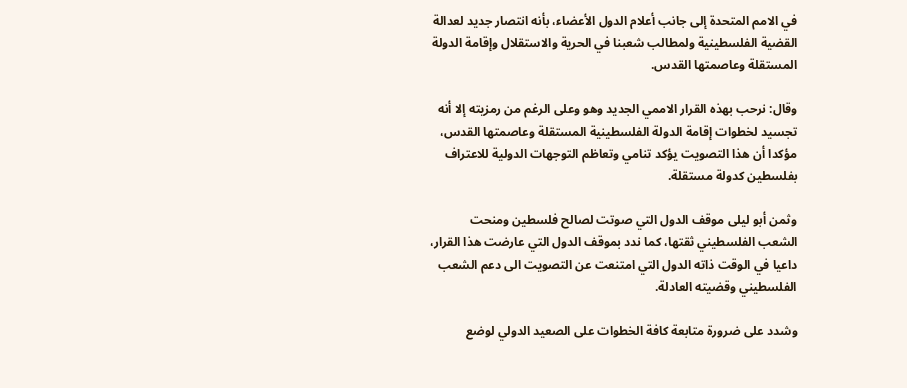في الامم المتحدة إلى جانب أعلام الدول الأعضاء، بأنه انتصار جديد لعدالة القضية الفلسطينية ولمطالب شعبنا في الحرية والاستقلال وإقامة الدولة المستقلة وعاصمتها القدس.

وقال: نرحب بهذه القرار الاممي الجديد وهو وعلى الرغم من رمزيته إلا أنه تجسيد لخطوات إقامة الدولة الفلسطينية المستقلة وعاصمتها القدس، مؤكدا أن هذا التصويت يؤكد تنامي وتعاظم التوجهات الدولية للاعتراف بفلسطين كدولة مستقلة.

وثمن أبو ليلى موقف الدول التي صوتت لصالح فلسطين ومنحت الشعب الفلسطيني ثقتها، كما ندد بموقف الدول التي عارضت هذا القرار، داعيا في الوقت ذاته الدول التي امتنعت عن التصويت الى دعم الشعب الفلسطيني وقضيته العادلة.

وشدد على ضرورة متابعة كافة الخطوات على الصعيد الدولي لوضع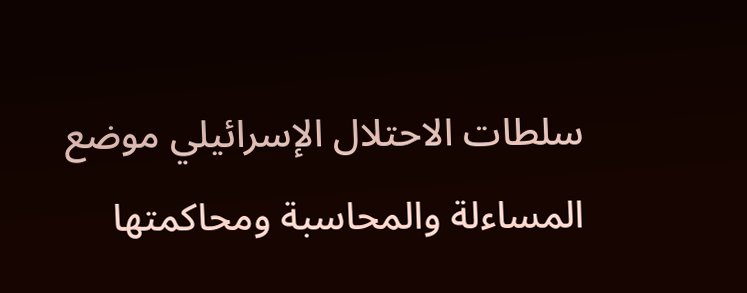سلطات الاحتلال الإسرائيلي موضع المساءلة والمحاسبة ومحاكمتها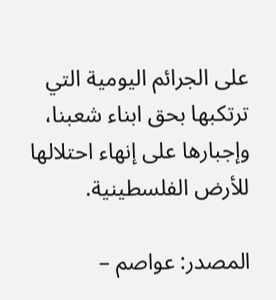على الجرائم اليومية التي ترتكبها بحق ابناء شعبنا، وإجبارها على إنهاء احتلالها للأرض الفلسطينية.

المصدر: عواصم –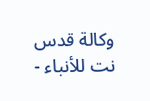وكالة قدس نت للأنباء -